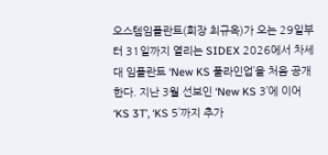오스템임플란트(회장 최규옥)가 오는 29일부터 31일까지 열리는 SIDEX 2026에서 차세대 임플란트 ‘New KS 풀라인업’을 처음 공개한다. 지난 3월 선보인 ‘New KS 3’에 이어 ‘KS 3T’, ‘KS 5’까지 추가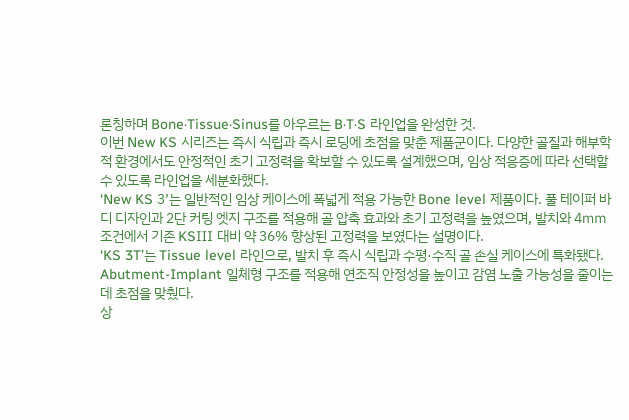론칭하며 Bone·Tissue·Sinus를 아우르는 B·T·S 라인업을 완성한 것.
이번 New KS 시리즈는 즉시 식립과 즉시 로딩에 초점을 맞춘 제품군이다. 다양한 골질과 해부학적 환경에서도 안정적인 초기 고정력을 확보할 수 있도록 설계했으며, 임상 적응증에 따라 선택할 수 있도록 라인업을 세분화했다.
‘New KS 3’는 일반적인 임상 케이스에 폭넓게 적용 가능한 Bone level 제품이다. 풀 테이퍼 바디 디자인과 2단 커팅 엣지 구조를 적용해 골 압축 효과와 초기 고정력을 높였으며, 발치와 4㎜ 조건에서 기존 KSⅢ 대비 약 36% 향상된 고정력을 보였다는 설명이다.
‘KS 3T’는 Tissue level 라인으로, 발치 후 즉시 식립과 수평·수직 골 손실 케이스에 특화됐다. Abutment-Implant 일체형 구조를 적용해 연조직 안정성을 높이고 감염 노출 가능성을 줄이는 데 초점을 맞췄다.
상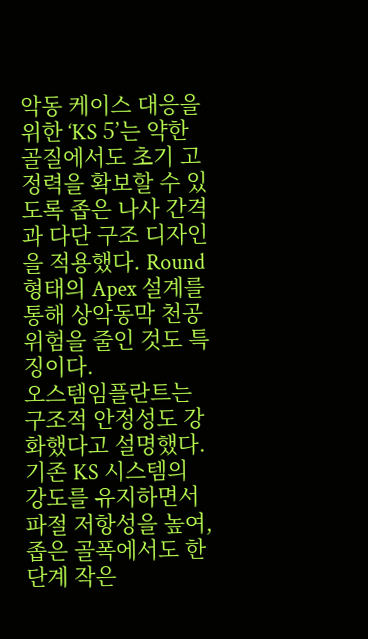악동 케이스 대응을 위한 ‘KS 5’는 약한 골질에서도 초기 고정력을 확보할 수 있도록 좁은 나사 간격과 다단 구조 디자인을 적용했다. Round 형태의 Apex 설계를 통해 상악동막 천공 위험을 줄인 것도 특징이다.
오스템임플란트는 구조적 안정성도 강화했다고 설명했다. 기존 KS 시스템의 강도를 유지하면서 파절 저항성을 높여, 좁은 골폭에서도 한 단계 작은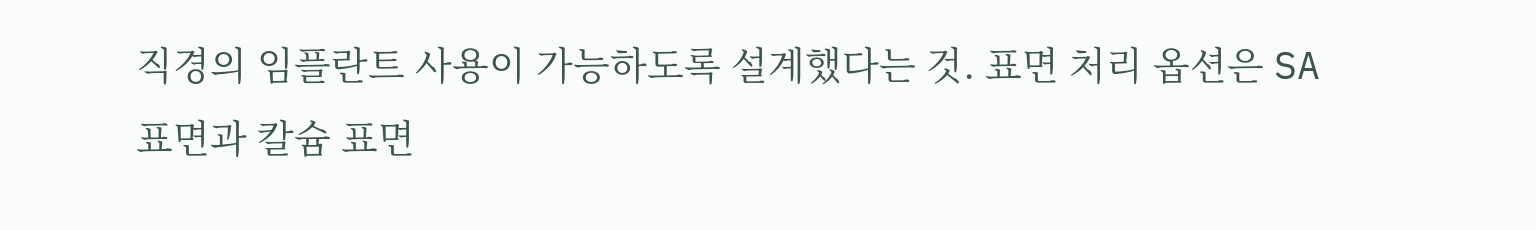직경의 임플란트 사용이 가능하도록 설계했다는 것. 표면 처리 옵션은 SA 표면과 칼슘 표면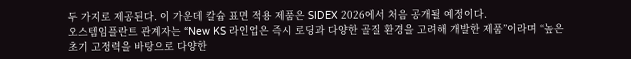두 가지로 제공된다. 이 가운데 칼슘 표면 적용 제품은 SIDEX 2026에서 처음 공개될 예정이다.
오스템임플란트 관계자는 “New KS 라인업은 즉시 로딩과 다양한 골질 환경을 고려해 개발한 제품”이라며 “높은 초기 고정력을 바탕으로 다양한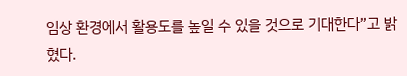임상 환경에서 활용도를 높일 수 있을 것으로 기대한다”고 밝혔다.